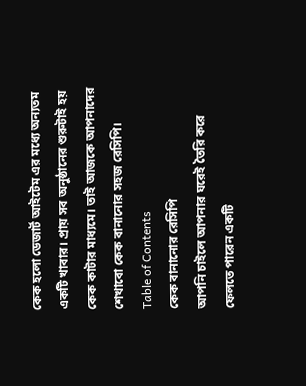কেক হলো ডেজার্ট আইটেম এর মধ্যে অন্যতম একটি খাবার। প্রায় সব অনুষ্ঠানের শুরুটাই হয় কেক কাটার মাধ্যমে। তাই আজকে আপনাদের শেখাবো কেক বানানোর সহজ রেসিপি।
Table of Contents
কেক বানানোর রেসিপি
আপনি চাইলে আপনার ঘরেই তৈরি করে ফেলতে পারেন একটি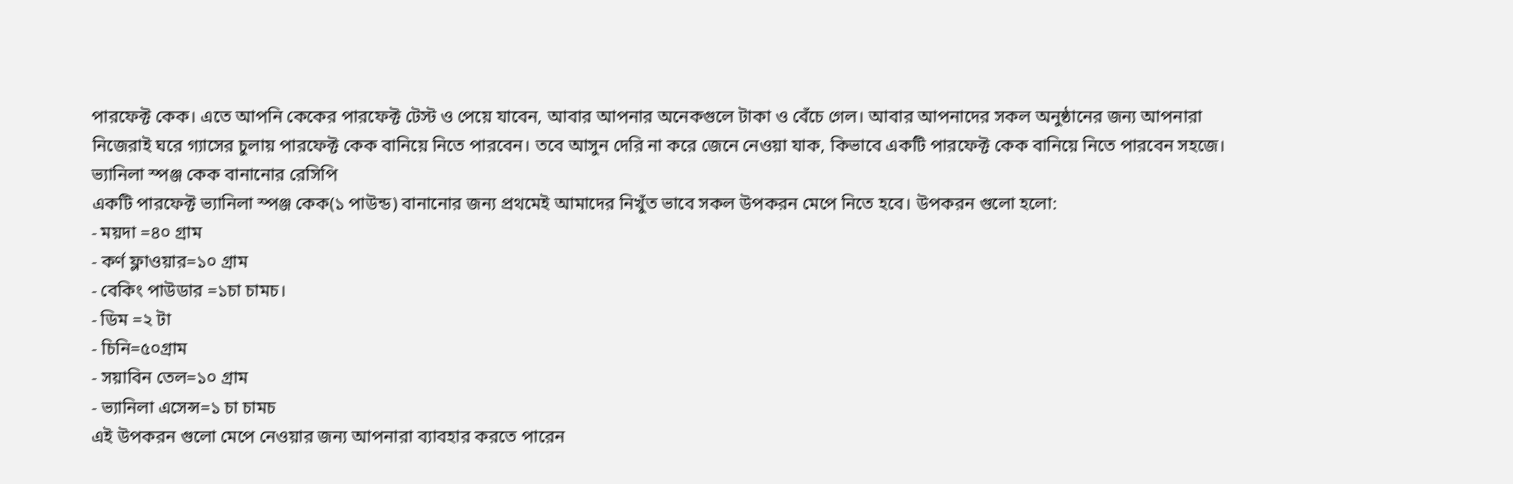পারফেক্ট কেক। এতে আপনি কেকের পারফেক্ট টেস্ট ও পেয়ে যাবেন, আবার আপনার অনেকগুলে টাকা ও বেঁচে গেল। আবার আপনাদের সকল অনুষ্ঠানের জন্য আপনারা নিজেরাই ঘরে গ্যাসের চুলায় পারফেক্ট কেক বানিয়ে নিতে পারবেন। তবে আসুন দেরি না করে জেনে নেওয়া যাক, কিভাবে একটি পারফেক্ট কেক বানিয়ে নিতে পারবেন সহজে।
ভ্যানিলা স্পঞ্জ কেক বানানোর রেসিপি
একটি পারফেক্ট ভ্যানিলা স্পঞ্জ কেক(১ পাউন্ড) বানানোর জন্য প্রথমেই আমাদের নিখুঁত ভাবে সকল উপকরন মেপে নিতে হবে। উপকরন গুলো হলো:
- ময়দা =৪০ গ্রাম
- কর্ণ ফ্লাওয়ার=১০ গ্রাম
- বেকিং পাউডার =১চা চামচ।
- ডিম =২ টা
- চিনি=৫০গ্রাম
- সয়াবিন তেল=১০ গ্রাম
- ভ্যানিলা এসেন্স=১ চা চামচ
এই উপকরন গুলো মেপে নেওয়ার জন্য আপনারা ব্যাবহার করতে পারেন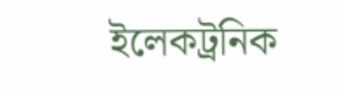ইলেকট্রনিক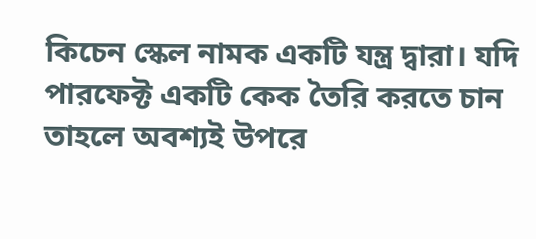কিচেন স্কেল নামক একটি যন্ত্র দ্বারা। যদি পারফেক্ট একটি কেক তৈরি করতে চান তাহলে অবশ্যই উপরে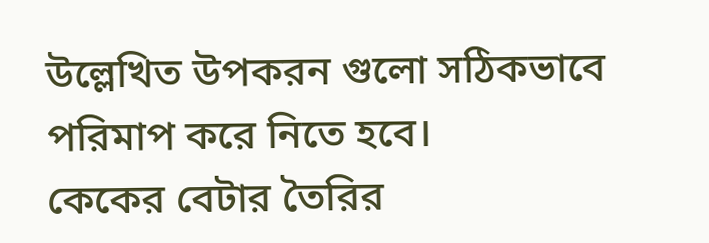উল্লেখিত উপকরন গুলো সঠিকভাবে পরিমাপ করে নিতে হবে।
কেকের বেটার তৈরির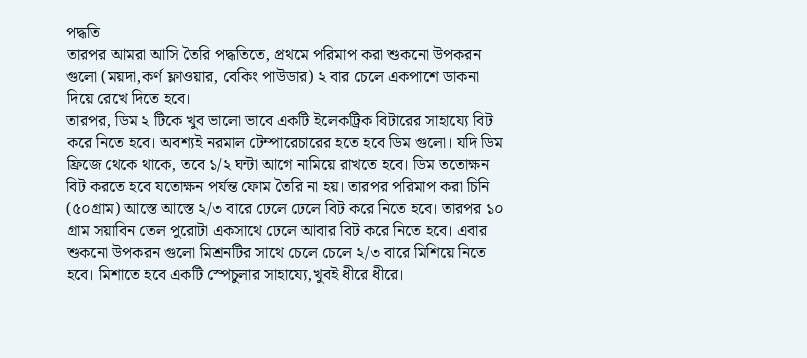পদ্ধতি
তারপর আমরা আসি তৈরি পদ্ধতিতে, প্রথমে পরিমাপ করা শুকনো উপকরন গুলো (ময়দা,কর্ণ ফ্লাওয়ার, বেকিং পাউডার) ২ বার চেলে একপাশে ডাকনা দিয়ে রেখে দিতে হবে।
তারপর, ডিম ২ টিকে খুব ভালো ভাবে একটি ইলেকট্রিক বিটারের সাহায্যে বিট করে নিতে হবে। অবশ্যই নরমাল টেম্পারেচারের হতে হবে ডিম গুলো। যদি ডিম ফ্রিজে থেকে থাকে, তবে ১/২ ঘন্টা আগে নামিয়ে রাখতে হবে। ডিম ততোক্ষন বিট করতে হবে যতোক্ষন পর্যন্ত ফোম তৈরি না হয়। তারপর পরিমাপ করা চিনি (৫০গ্রাম) আস্তে আস্তে ২/৩ বারে ঢেলে ঢেলে বিট করে নিতে হবে। তারপর ১০ গ্রাম সয়াবিন তেল পুরোটা একসাথে ঢেলে আবার বিট করে নিতে হবে। এবার শুকনো উপকরন গুলো মিশ্রনটির সাথে চেলে চেলে ২/৩ বারে মিশিয়ে নিতে হবে। মিশাতে হবে একটি স্পেচুলার সাহায্যে,খুবই ধীরে ধীরে।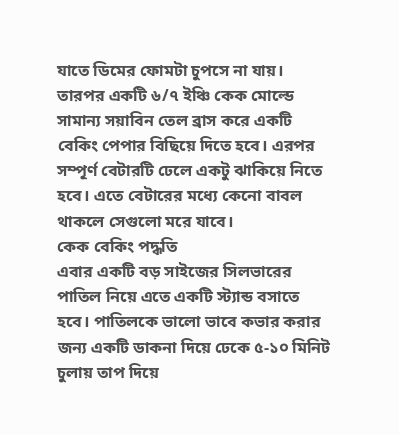যাতে ডিমের ফোমটা চুপসে না যায়। তারপর একটি ৬/৭ ইঞ্চি কেক মোল্ডে সামান্য সয়াবিন তেল ব্রাস করে একটি বেকিং পেপার বিছিয়ে দিতে হবে। এরপর সম্পূর্ণ বেটারটি ঢেলে একটু ঝাকিয়ে নিতে হবে। এতে বেটারের মধ্যে কেনো বাবল থাকলে সেগুলো মরে যাবে।
কেক বেকিং পদ্ধতি
এবার একটি বড় সাইজের সিলভারের পাতিল নিয়ে এতে একটি স্ট্যান্ড বসাতে হবে। পাতিলকে ভালো ভাবে কভার করার জন্য একটি ডাকনা দিয়ে ঢেকে ৫-১০ মিনিট চুলায় তাপ দিয়ে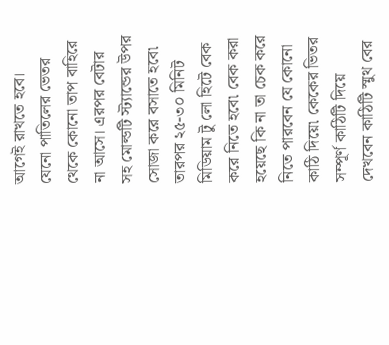আগেই রাখতে হবে। যেনো পাতিলের ভেতর থেকে কোনো তাপ বাহিরে না আসে। এরপর বেটার সহ মোল্ডটি স্ট্যান্ডের উপর সোজা করে বসাতে হবে৷ তারপর ২৫-৩০ মিনিট মিডিয়াম টু লো হিটে বেক করে নিতে হবে৷ বেক করা হয়েছে কি না তা চেক করে নিতে পারবেন যে কোনো কাঠি দিয়ে৷ কেকের ভিতর সম্পূর্ণ কাঠিটি দিয়ে দেখবেন কাঠিটি স্মুথ বের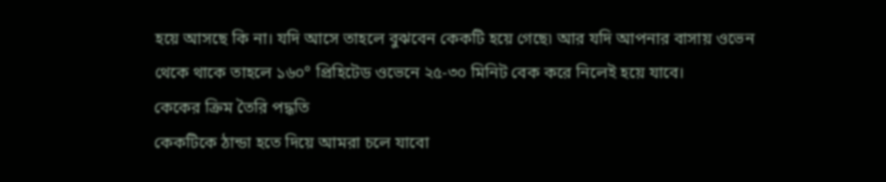হয়ে আসছে কি না। যদি আসে তাহলে বুঝবেন কেকটি হয়ে গেছে৷ আর যদি আপনার বাসায় ওভেন থেকে থাকে তাহলে ১৬০° প্রিহিটেড ওভেনে ২৫-৩০ মিনিট বেক করে নিলেই হয়ে যাবে।
কেকের ক্রিম তৈরি পদ্ধতি
কেকটিকে ঠান্ডা হতে দিয়ে আমরা চলে যাবো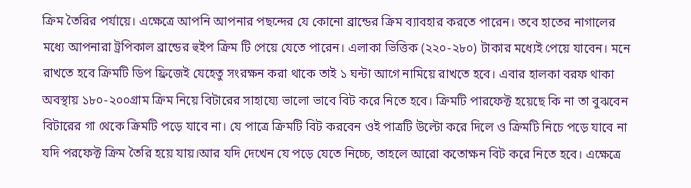ক্রিম তৈরির পর্যায়ে। এক্ষেত্রে আপনি আপনার পছন্দের যে কোনো ব্রান্ডের ক্রিম ব্যাবহার করতে পারেন। তবে হাতের নাগালের মধ্যে আপনারা ট্রপিকাল ব্রান্ডের হুইপ ক্রিম টি পেয়ে যেতে পারেন। এলাকা ভিত্তিক (২২০-২৮০) টাকার মধ্যেই পেয়ে যাবেন। মনে রাখতে হবে ক্রিমটি ডিপ ফ্রিজেই যেহেতু সংরক্ষন করা থাকে তাই ১ ঘন্টা আগে নামিয়ে রাখতে হবে। এবার হালকা বরফ থাকা অবস্থায় ১৮০-২০০গ্রাম ক্রিম নিয়ে বিটারের সাহায্যে ভালো ভাবে বিট করে নিতে হবে। ক্রিমটি পারফেক্ট হয়েছে কি না তা বুঝবেন বিটারের গা থেকে ক্রিমটি পড়ে যাবে না। যে পাত্রে ক্রিমটি বিট করবেন ওই পাত্রটি উল্টো করে দিলে ও ক্রিমটি নিচে পড়ে যাবে না যদি পরফেক্ট ক্রিম তৈরি হয়ে যায়।আর যদি দেখেন যে পড়ে যেতে নিচ্চে, তাহলে আরো কতোক্ষন বিট করে নিতে হবে। এক্ষেত্রে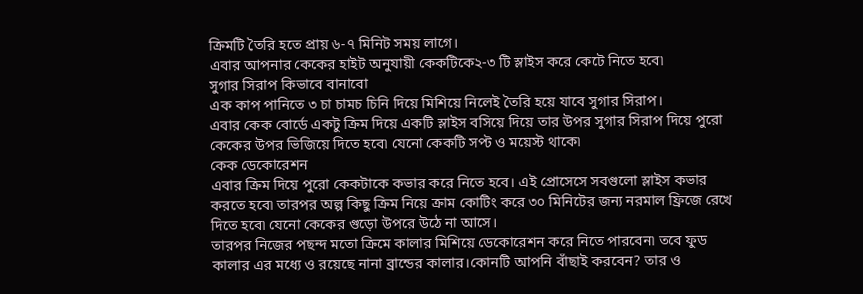ক্রিমটি তৈরি হতে প্রায় ৬-৭ মিনিট সময় লাগে।
এবার আপনার কেকের হাইট অনুযায়ী কেকটিকে২-৩ টি স্লাইস করে কেটে নিতে হবে৷
সুগার সিরাপ কিভাবে বানাবো
এক কাপ পানিতে ৩ চা চামচ চিনি দিয়ে মিশিয়ে নিলেই তৈরি হয়ে যাবে সুগার সিরাপ।
এবার কেক বোর্ডে একটু ক্রিম দিয়ে একটি স্লাইস বসিয়ে দিয়ে তার উপর সুগার সিরাপ দিয়ে পুরো কেকের উপর ভিজিয়ে দিতে হবে৷ যেনো কেকটি সপ্ট ও ময়েস্ট থাকে৷
কেক ডেকোরেশন
এবার ক্রিম দিয়ে পুরো কেকটাকে কভার করে নিতে হবে। এই প্রোসেসে সবগুলো স্লাইস কভার করতে হবে৷ তারপর অল্প কিছু ক্রিম নিয়ে ক্রাম কোটিং করে ৩০ মিনিটের জন্য নরমাল ফ্রিজে রেখে দিতে হবে৷ যেনো কেকের গুড়ো উপরে উঠে না আসে।
তারপর নিজের পছন্দ মতো ক্রিমে কালার মিশিয়ে ডেকোরেশন করে নিতে পারবেন৷ তবে ফুড কালার এর মধ্যে ও রয়েছে নানা ব্রান্ডের কালার।কোনটি আপনি বাঁছাই করবেন? তার ও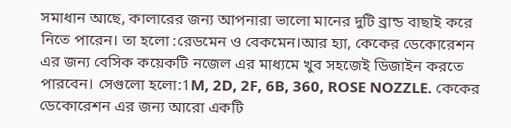সমাধান আছে, কালারের জন্য আপনারা ভালো মানের দুটি ব্রান্ড বাছাই করে নিতে পারেন। তা হলো :রেডমেন ও বেকমেন।আর হ্যা, কেকের ডেকোরেশন এর জন্য বেসিক কয়েকটি নজেল এর মাধ্যমে খুব সহজেই ডিজাইন করতে পারবেন। সেগুলো হলো:1M, 2D, 2F, 6B, 360, ROSE NOZZLE. কেকের ডেকোরেশন এর জন্য আরো একটি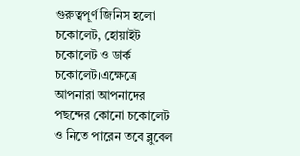গুরুত্বপূর্ণ জিনিস হলো
চকোলেট, হোয়াইট চকোলেট ও ডার্ক চকোলেট।এক্ষেত্রে আপনারা আপনাদের পছন্দের কোনো চকোলেট ও নিতে পারেন তবে ব্লুবেল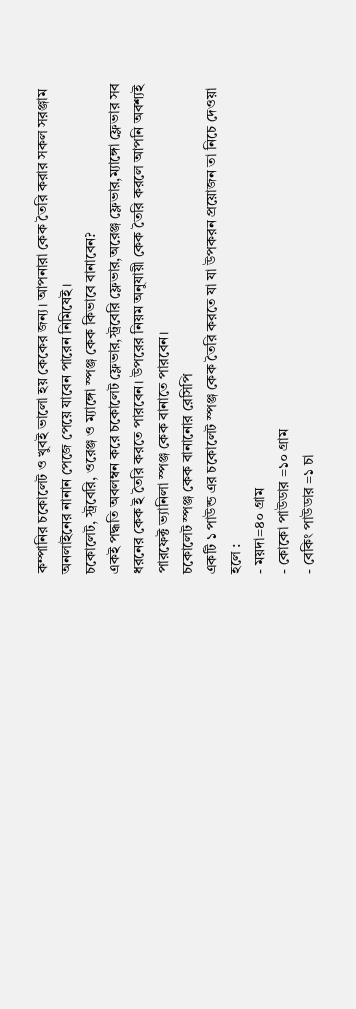কম্পানির চকোলেট ও খুবই ভালো হয় কেকের জন্য। আপনারা কেক তৈরি করার সকল সরঞ্জাম অনলাইনের নানান পেজে পেয়ে যাবেন পারেন নিমিষেই।
চকোলেট, স্ট্রবেরি, ওরেঞ্জ ও ম্যাঙ্গো স্পঞ্জ কেক কিভাবে বানাবেন?
একই পদ্ধতি অবলম্বন করে চকোলেট ফ্লেভার,স্ট্রবেরি ফ্লেভার,অরেঞ্জ ফ্লেভার,ম্যাঙ্গো ফ্লেভার সব ধরনের কেক ই তৈরি করতে পারবেন। উপরের নিয়ম অনুযায়ী কেক তৈরি করলে আপনি অবশ্যই পারফেক্ট ভ্যানিলা স্পঞ্জ কেক বানাতে পারবেন।
চকোলেট স্পঞ্জ কেক বানানোর রেসিপি
একটি ১ পাউন্ড এর চকোলেট স্পঞ্জ কেক তৈরি করতে যা যা উপকরন প্রয়োজন তা নিচে দেওয়া হলে :
- ময়দা=৪০ গ্রাম
- কোকো পাউডার =১০ গ্রাম
- বেকিং পাউডার =১ চা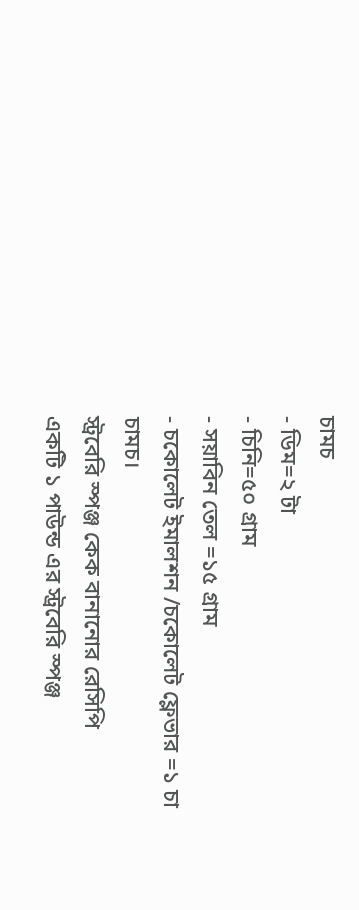চামচ
- ডিম=২ টা
- চিনি=৫০ গ্রাম
- সয়াবিন তেল =১৫ গ্রাম
- চকোলেট ইমালশন /চকোলেট ফ্লেভার =১ চা চামচ।
স্ট্রবেরি স্পঞ্জ কেক বানানোর রেসিপি
একটি ১ পাউন্ড এর স্ট্রবেরি স্পঞ্জ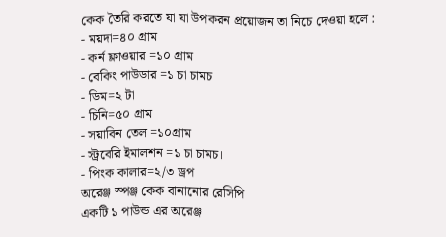কেক তৈরি করতে যা যা উপকরন প্রয়োজন তা নিচে দেওয়া হলে :
- ময়দা=৪০ গ্রাম
- কর্ন ফ্লাওয়ার =১০ গ্রাম
- বেকিং পাউডার =১ চা চামচ
- ডিম=২ টা
- চিনি=৫০ গ্রাম
- সয়াবিন তেল =১০গ্রাম
- স্ট্রবেরি ইমালশন =১ চা চামচ।
- পিংক কালার=২/৩ ড্রপ
অরেঞ্জ স্পঞ্জ কেক বানানোর রেসিপি
একটি ১ পাউন্ড এর অরেঞ্জ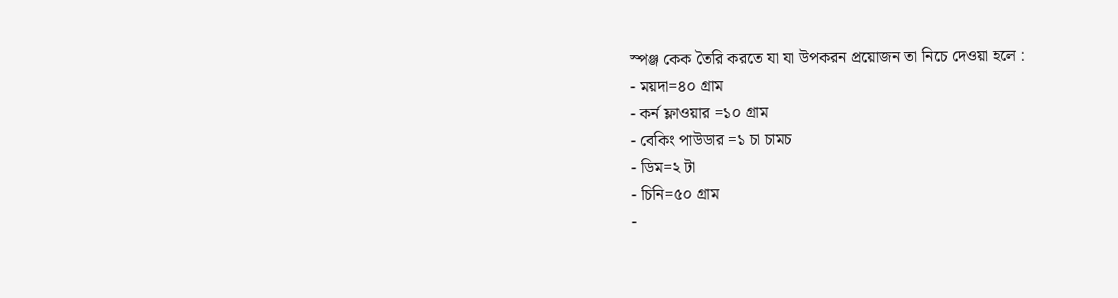স্পঞ্জ কেক তৈরি করতে যা যা উপকরন প্রয়োজন তা নিচে দেওয়া হলে :
- ময়দা=৪০ গ্রাম
- কর্ন ফ্লাওয়ার =১০ গ্রাম
- বেকিং পাউডার =১ চা চামচ
- ডিম=২ টা
- চিনি=৫০ গ্রাম
-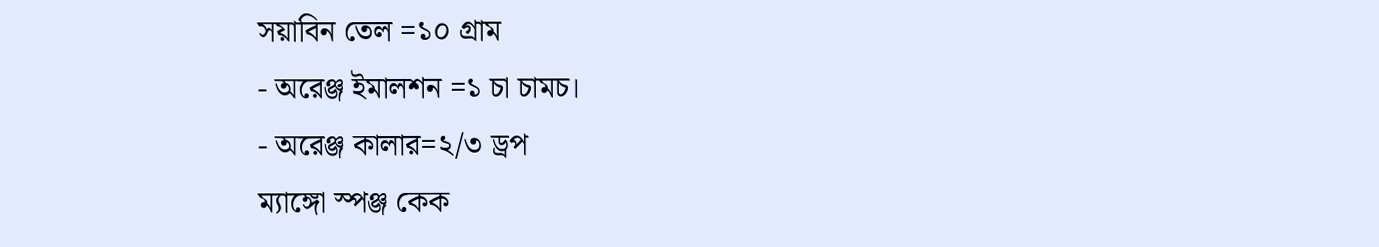সয়াবিন তেল =১০ গ্রাম
- অরেঞ্জ ইমালশন =১ চা চামচ।
- অরেঞ্জ কালার=২/৩ ড্রপ
ম্যাঙ্গো স্পঞ্জ কেক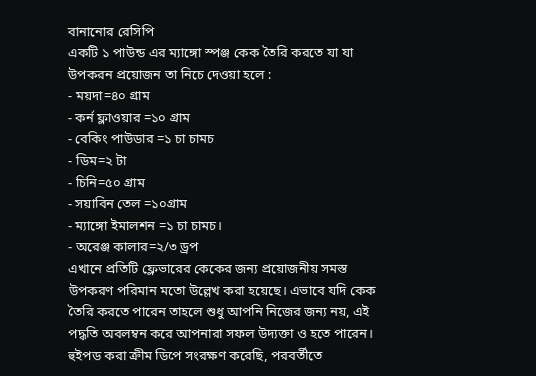বানানোর রেসিপি
একটি ১ পাউন্ড এর ম্যাঙ্গো স্পঞ্জ কেক তৈরি করতে যা যা উপকরন প্রয়োজন তা নিচে দেওয়া হলে :
- ময়দা=৪০ গ্রাম
- কর্ন ফ্লাওয়ার =১০ গ্রাম
- বেকিং পাউডার =১ চা চামচ
- ডিম=২ টা
- চিনি=৫০ গ্রাম
- সয়াবিন তেল =১০গ্রাম
- ম্যাঙ্গো ইমালশন =১ চা চামচ।
- অরেঞ্জ কালার=২/৩ ড্রপ
এখানে প্রতিটি ফ্লেভারের কেকের জন্য প্রয়োজনীয় সমস্ত উপকরণ পরিমান মতো উল্লেখ করা হয়েছে। এভাবে যদি কেক তৈরি করতে পারেন তাহলে শুধু আপনি নিজের জন্য নয়, এই পদ্ধতি অবলম্বন করে আপনারা সফল উদ্যক্তা ও হতে পারেন।
হুইপড করা ক্রীম ডিপে সংরক্ষণ করেছি, পরবর্তীতে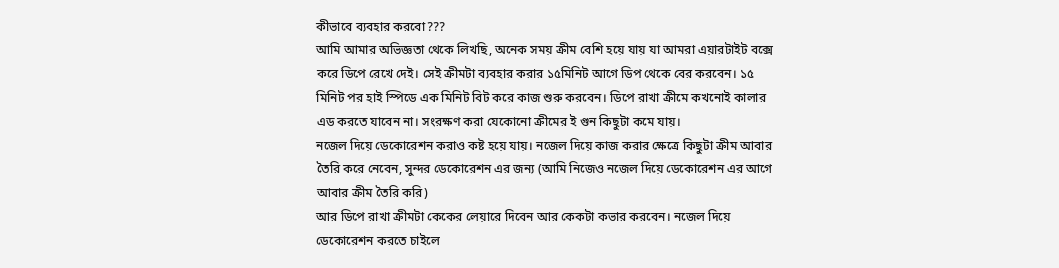কীভাবে ব্যবহার করবো???
আমি আমার অভিজ্ঞতা থেকে লিখছি, অনেক সময় ক্রীম বেশি হয়ে যায় যা আমরা এয়ারটাইট বক্সে করে ডিপে রেখে দেই। সেই ক্রীমটা ব্যবহার করার ১৫মিনিট আগে ডিপ থেকে বের করবেন। ১৫ মিনিট পর হাই স্পিডে এক মিনিট বিট করে কাজ শুরু করবেন। ডিপে রাখা ক্রীমে কখনোই কালার এড করতে যাবেন না। সংরক্ষণ করা যেকোনো ক্রীমের ই গুন কিছুটা কমে যায়।
নজেল দিয়ে ডেকোরেশন করাও কষ্ট হয়ে যায়। নজেল দিয়ে কাজ করার ক্ষেত্রে কিছুটা ক্রীম আবার তৈরি করে নেবেন, সুন্দর ডেকোরেশন এর জন্য (আমি নিজেও নজেল দিয়ে ডেকোরেশন এর আগে আবার ক্রীম তৈরি করি)
আর ডিপে রাখা ক্রীমটা কেকের লেয়ারে দিবেন আর কেকটা কভার করবেন। নজেল দিয়ে ডেকোরেশন করতে চাইলে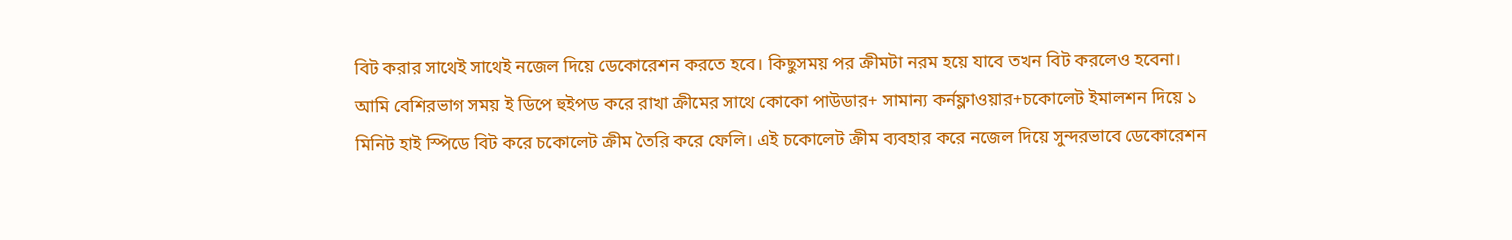বিট করার সাথেই সাথেই নজেল দিয়ে ডেকোরেশন করতে হবে। কিছুসময় পর ক্রীমটা নরম হয়ে যাবে তখন বিট করলেও হবেনা।
আমি বেশিরভাগ সময় ই ডিপে হুইপড করে রাখা ক্রীমের সাথে কোকো পাউডার+ সামান্য কর্নফ্লাওয়ার+চকোলেট ইমালশন দিয়ে ১ মিনিট হাই স্পিডে বিট করে চকোলেট ক্রীম তৈরি করে ফেলি। এই চকোলেট ক্রীম ব্যবহার করে নজেল দিয়ে সুন্দরভাবে ডেকোরেশন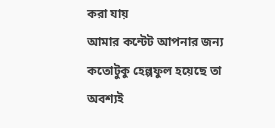করা যায়
আমার কন্টেট আপনার জন্য কতোটুকু হেল্পফুল হয়েছে তা অবশ্যই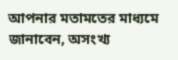আপনার মতামতের মাধ্যমে জানাবেন, অসংখ্য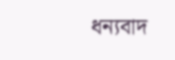ধন্যবাদ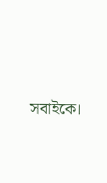সবাইকে।